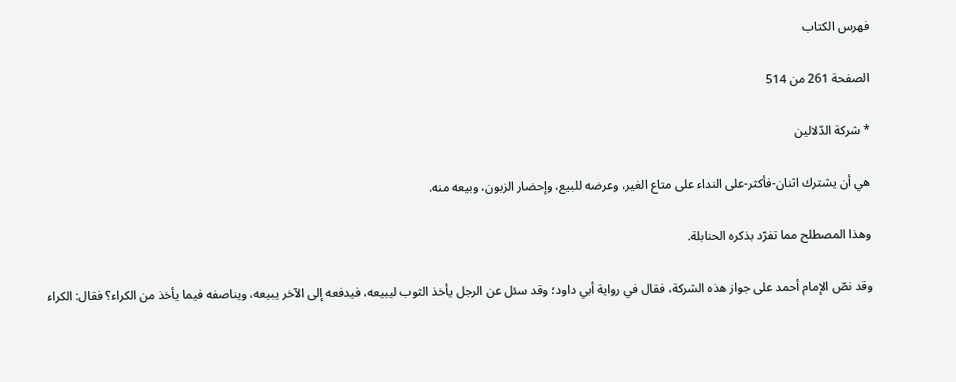فهرس الكتاب

الصفحة 261 من 514

* شركة الدّلالين

هي أن يشترك اثنان-فأكثر-على النداء على متاع الغير، وعرضه للبيع، وإحضار الزبون، وبيعه منه.

وهذا المصطلح مما تفرّد بذكره الحنابلة.

وقد نصّ الإمام أحمد على جواز هذه الشركة، فقال في رواية أبي داود؛ وقد سئل عن الرجل يأخذ الثوب ليبيعه، فيدفعه إلى الآخر يبيعه، ويناصفه فيما يأخذ من الكراء؟ فقال: الكراء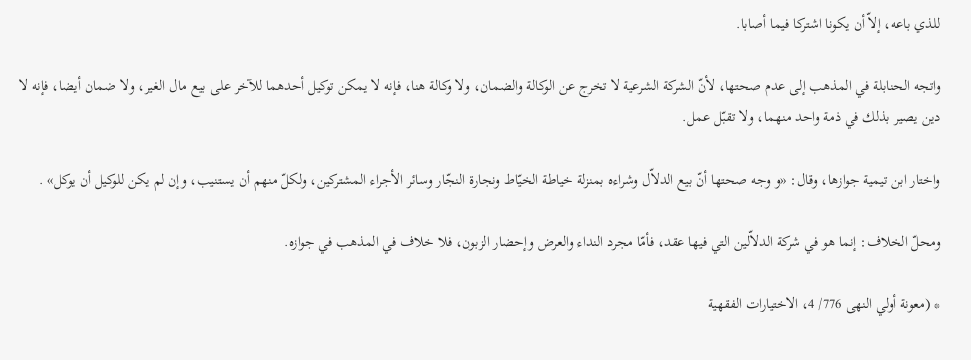للذي باعه، إلاّ أن يكونا اشتركا فيما أصابا.

واتجه الحنابلة في المذهب إلى عدم صحتها، لأنّ الشركة الشرعية لا تخرج عن الوكالة والضمان، ولا وكالة هنا، فإنه لا يمكن توكيل أحدهما للآخر على بيع مال الغير، ولا ضمان أيضا، فإنه لا دين يصير بذلك في ذمة واحد منهما، ولا تقبّل عمل.

واختار ابن تيمية جوازها، وقال: «و وجه صحتها أنّ بيع الدلاّل وشراءه بمنزلة خياطة الخيّاط ونجارة النجّار وسائر الأجراء المشتركين، ولكلّ منهم أن يستنيب، وإن لم يكن للوكيل أن يوكل» .

ومحلّ الخلاف: إنما هو في شركة الدلاّلين التي فيها عقد، فأمّا مجرد النداء والعرض وإحضار الزبون، فلا خلاف في المذهب في جوازه.

* (معونة أولي النهى 776/ 4، الاختيارات الفقهية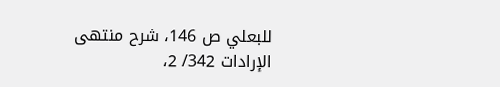للبعلي ص 146، شرح منتهى الإرادات 342/ 2،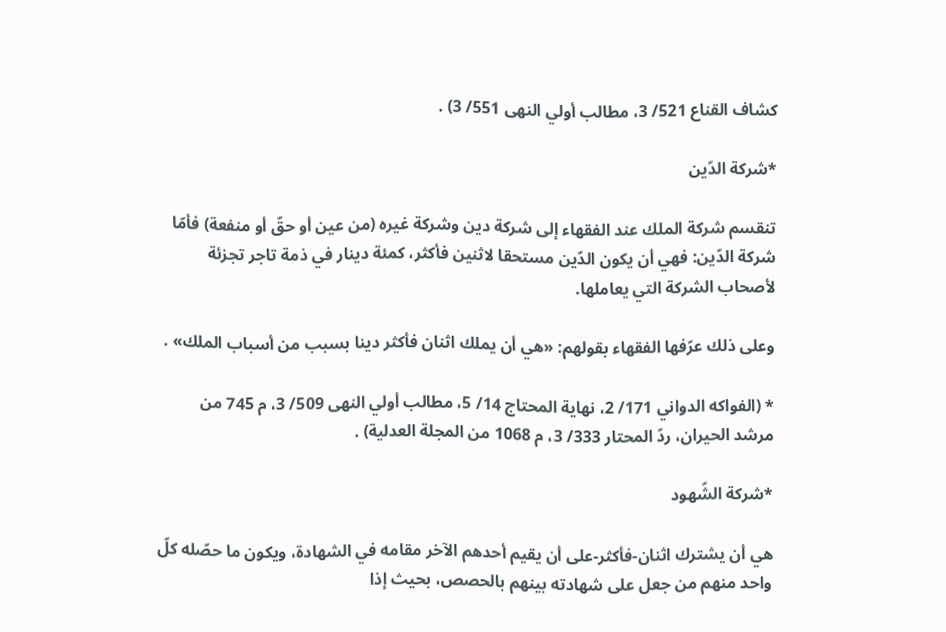كشاف القناع 521/ 3، مطالب أولي النهى 551/ 3) .

*شركة الدّين

تنقسم شركة الملك عند الفقهاء إلى شركة دين وشركة غيره (من عين أو حقّ أو منفعة) فأمّا شركة الدّين: فهي أن يكون الدّين مستحقا لاثنين فأكثر، كمئة دينار في ذمة تاجر تجزئة لأصحاب الشركة التي يعاملها.

وعلى ذلك عرّفها الفقهاء بقولهم: «هي أن يملك اثنان فأكثر دينا بسبب من أسباب الملك» .

* (الفواكه الدواني 171/ 2، نهاية المحتاج 14/ 5، مطالب أولي النهى 509/ 3، م 745 من مرشد الحيران، ردّ المحتار 333/ 3، م 1068 من المجلة العدلية) .

*شركة الشّهود

هي أن يشترك اثنان-فأكثر-على أن يقيم أحدهم الآخر مقامه في الشهادة، ويكون ما حصّله كلّ واحد منهم من جعل على شهادته بينهم بالحصص، بحيث إذا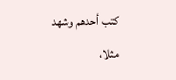كتب أحدهم وشهد مثلا،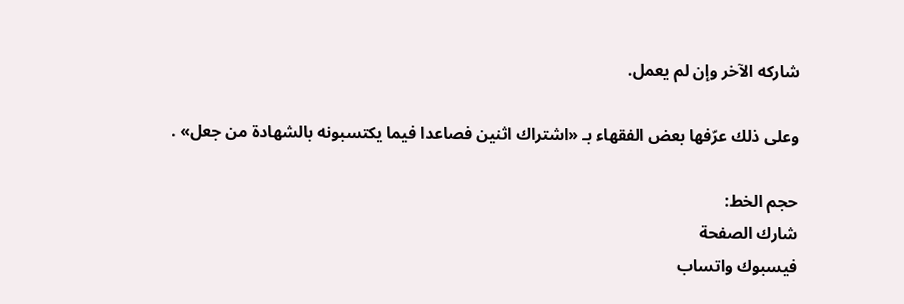شاركه الآخر وإن لم يعمل.

وعلى ذلك عرّفها بعض الفقهاء بـ «اشتراك اثنين فصاعدا فيما يكتسبونه بالشهادة من جعل» .

حجم الخط:
شارك الصفحة
فيسبوك واتساب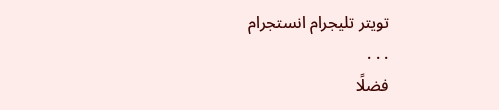تويتر تليجرام انستجرام
. . .
فضلًا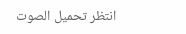انتظر تحميل الصوت